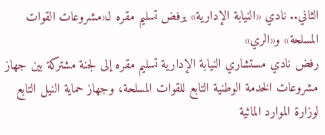الثاني.. نادي «النيابة الإدارية» يرفض تسليم مقره لـ«مشروعات القوات المسلحة» و«الري»
رفض نادي مستشاري النيابة الإدارية تسليم مقره إلى لجنة مشتركة بين جهاز مشروعات الخدمة الوطنية التابع للقوات المسلحة، وجهاز حماية النيل التابع لوزارة الموارد المائية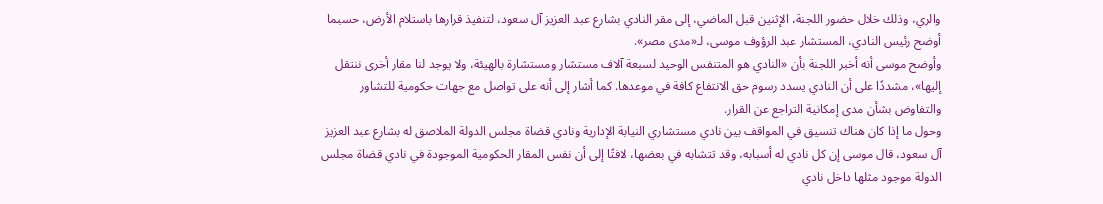والري، وذلك خلال حضور اللجنة، الإثنين قبل الماضي، إلى مقر النادي بشارع عبد العزيز آل سعود، لتنفيذ قرارها باستلام الأرض، حسبما أوضح رئيس النادي، المستشار عبد الرؤوف موسى، لـ«مدى مصر».
وأوضح موسى أنه أخبر اللجنة بأن «النادي هو المتنفس الوحيد لسبعة آلاف مستشار ومستشارة بالهيئة، ولا يوجد لنا مقار أخرى ننتقل إليها»، مشددًا على أن النادي يسدد رسوم حق الانتفاع كافة في موعدها. كما أشار إلى أنه على تواصل مع جهات حكومية للتشاور والتفاوض بشأن مدى إمكانية التراجع عن القرار.
وحول ما إذا كان هناك تنسيق في المواقف بين نادي مستشاري النيابة الإدارية ونادي قضاة مجلس الدولة الملاصق له بشارع عبد العزيز آل سعود، قال موسى إن كل نادي له أسبابه، وقد تتشابه في بعضها، لافتًا إلى أن نفس المقار الحكومية الموجودة في نادي قضاة مجلس الدولة موجود مثلها داخل نادي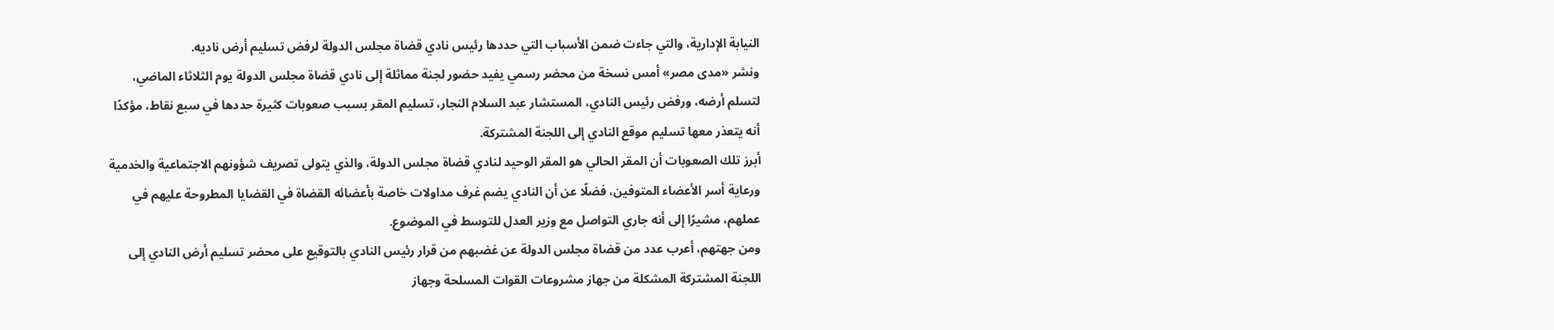النيابة الإدارية، والتي جاءت ضمن الأسباب التي حددها رئيس نادي قضاة مجلس الدولة لرفض تسليم أرض ناديه.
ونشر «مدى مصر» أمس نسخة من محضر رسمي يفيد حضور لجنة مماثلة إلى نادي قضاة مجلس الدولة يوم الثلاثاء الماضي، لتسلم أرضه، ورفض رئيس النادي، المستشار عبد السلام النجار، تسليم المقر بسبب صعوبات كثيرة حددها في سبع نقاط، مؤكدًا أنه يتعذر معها تسليم موقع النادي إلى اللجنة المشتركة.
أبرز تلك الصعوبات أن المقر الحالي هو المقر الوحيد لنادي قضاة مجلس الدولة، والذي يتولى تصريف شؤونهم الاجتماعية والخدمية ورعاية أسر الأعضاء المتوفين، فضلًا عن أن النادي يضم غرف مداولات خاصة بأعضائه القضاة في القضايا المطروحة عليهم في عملهم، مشيرًا إلى أنه جاري التواصل مع وزير العدل للتوسط في الموضوع.
ومن جهتهم، أعرب عدد من قضاة مجلس الدولة عن غضبهم من قرار رئيس النادي بالتوقيع على محضر تسليم أرض النادي إلى اللجنة المشتركة المشكلة من جهاز مشروعات القوات المسلحة وجهاز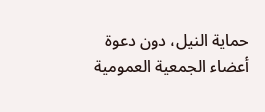حماية النيل، دون دعوة أعضاء الجمعية العمومية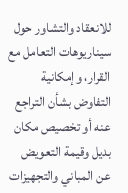للانعقاد والتشاور حول سيناريوهات التعامل مع القرار، وإمكانية التفاوض بشأن التراجع عنه أو تخصيص مكان بديل وقيمة التعويض عن المباني والتجهيزات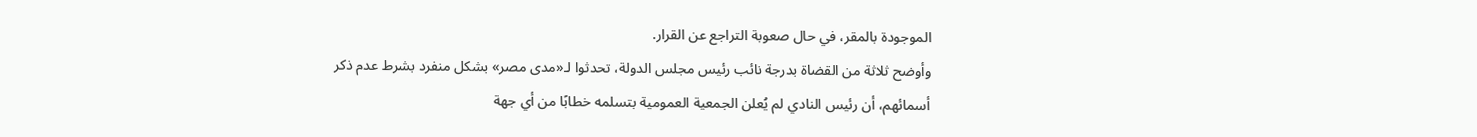الموجودة بالمقر، في حال صعوبة التراجع عن القرار.
وأوضح ثلاثة من القضاة بدرجة نائب رئيس مجلس الدولة، تحدثوا لـ«مدى مصر» بشكل منفرد بشرط عدم ذكر أسمائهم، أن رئيس النادي لم يُعلن الجمعية العمومية بتسلمه خطابًا من أي جهة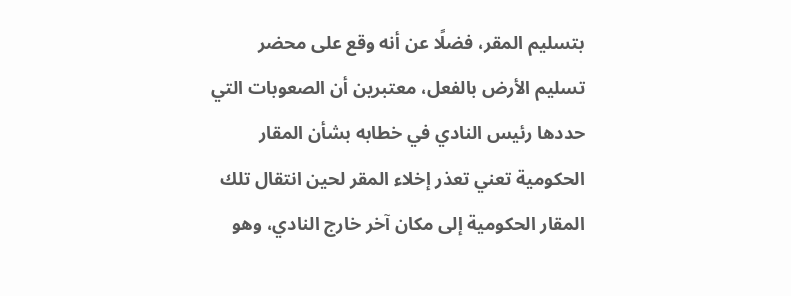بتسليم المقر، فضلًا عن أنه وقع على محضر تسليم الأرض بالفعل، معتبرين أن الصعوبات التي حددها رئيس النادي في خطابه بشأن المقار الحكومية تعني تعذر إخلاء المقر لحين انتقال تلك المقار الحكومية إلى مكان آخر خارج النادي، وهو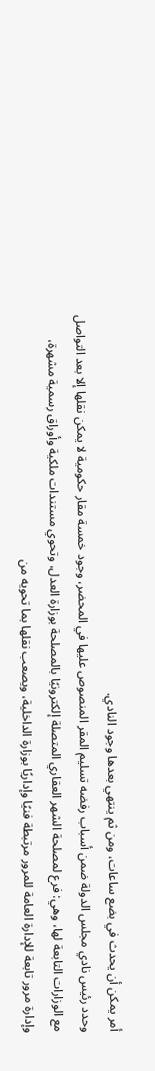أمر يمكن أن يحدث في بضع ساعات، ومن ثم ينتهي بعدها وجود النادي.
وحدد رئيس نادي مجلس الدولة ضمن أسباب رفضه تسليم المقر المنصوص عليها في المحضر، وجود خمسة مقار حكومية لا يمكن نقلها إلا بعد التواصل مع الوزارات التابعة لها، وهي: فرع لمصلحة الشهر العقاري المتصلة إلكترونيًا بالمصلحة بوزارة العدل، وتحوي مستندات ملكية وأوراق رسمية مشهرة، وإدارة مرور تابعة للإدارة العامة للمرور مرتبطة فنيًا وإداريًا بوزارة الداخلية، ويصعب نقلها بما تحويه من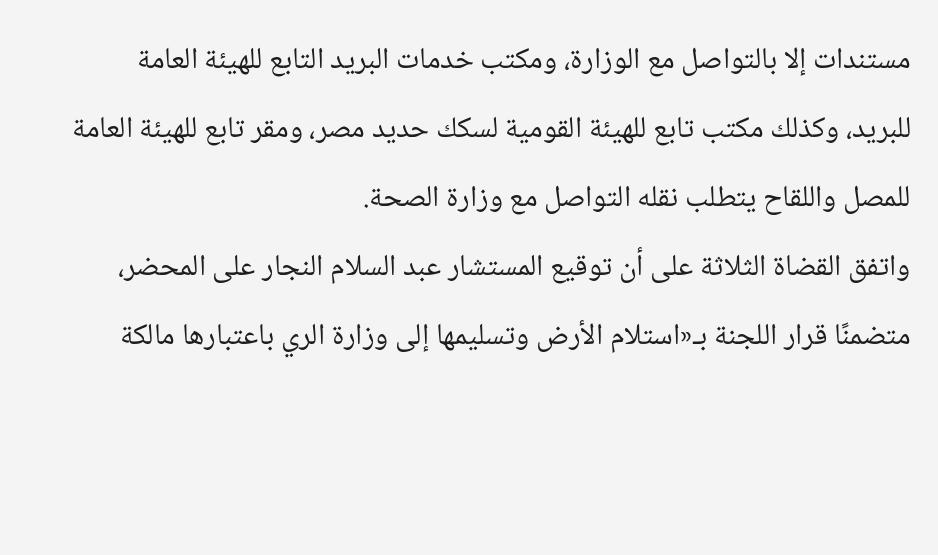مستندات إلا بالتواصل مع الوزارة، ومكتب خدمات البريد التابع للهيئة العامة للبريد، وكذلك مكتب تابع للهيئة القومية لسكك حديد مصر، ومقر تابع للهيئة العامة للمصل واللقاح يتطلب نقله التواصل مع وزارة الصحة.
واتفق القضاة الثلاثة على أن توقيع المستشار عبد السلام النجار على المحضر، متضمنًا قرار اللجنة بـ«استلام الأرض وتسليمها إلى وزارة الري باعتبارها مالكة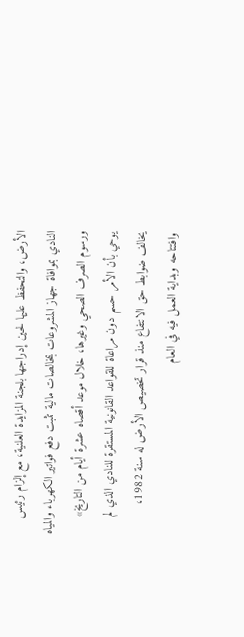الأرض، والتحفظ عليها لحين إدراجها بلجنة المزايدة العلنية، مع إلزام رئيس النادي بموافاة جهاز المشروعات بمخالصات مالية تثبت دفع فواتير الكهرباء والمياه ورسوم الصرف الصحي وغيرها، خلال موعد أقصاه عشرة أيام من التاريخ» يوحي بأن الأمر حسم دون مراعاة للقواعد القانونية المستقرة للنادي الذي لم يخالف ضوابط حق الانتفاع منذ قرار تخصيص الأرض له سنة 1982، وافتتاحه وبداية العمل فيه في العام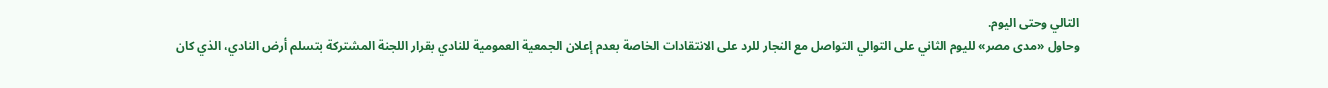التالي وحتى اليوم.
وحاول «مدى مصر» لليوم الثاني على التوالي التواصل مع النجار للرد على الانتقادات الخاصة بعدم إعلان الجمعية العمومية للنادي بقرار اللجنة المشتركة بتسلم أرض النادي، الذي كان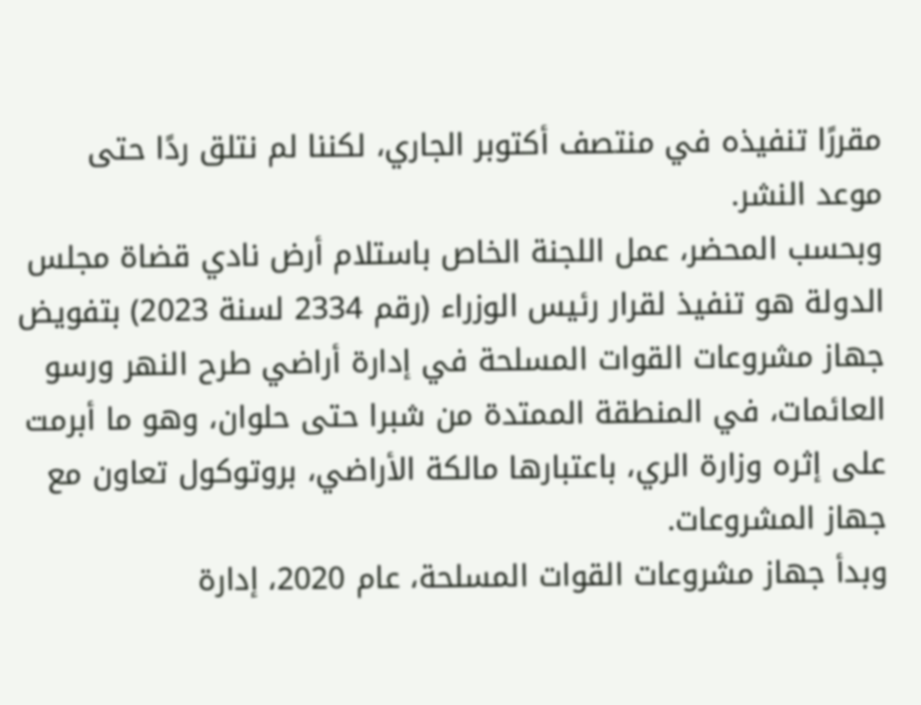مقررًا تنفيذه في منتصف أكتوبر الجاري، لكننا لم نتلق ردًا حتى موعد النشر.
وبحسب المحضر، عمل اللجنة الخاص باستلام أرض نادي قضاة مجلس الدولة هو تنفيذ لقرار رئيس الوزراء (رقم 2334 لسنة 2023) بتفويض جهاز مشروعات القوات المسلحة في إدارة أراضي طرح النهر ورسو العائمات، في المنطقة الممتدة من شبرا حتى حلوان، وهو ما أبرمت على إثره وزارة الري، باعتبارها مالكة الأراضي، بروتوكول تعاون مع جهاز المشروعات.
وبدأ جهاز مشروعات القوات المسلحة، عام 2020، إدارة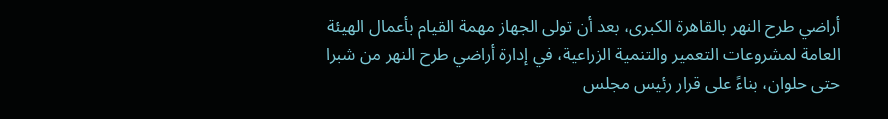أراضي طرح النهر بالقاهرة الكبرى، بعد أن تولى الجهاز مهمة القيام بأعمال الهيئة العامة لمشروعات التعمير والتنمية الزراعية، في إدارة أراضي طرح النهر من شبرا حتى حلوان، بناءً على قرار رئيس مجلس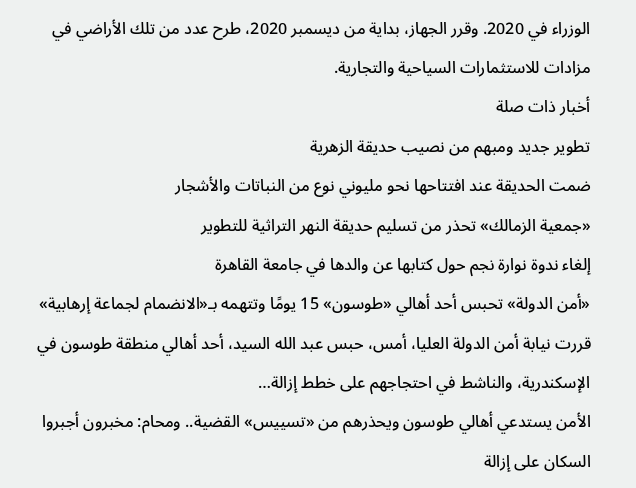الوزراء في 2020. وقرر الجهاز، بداية من ديسمبر 2020، طرح عدد من تلك الأراضي في مزادات للاستثمارات السياحية والتجارية.
أخبار ذات صلة
تطوير جديد ومبهم من نصيب حديقة الزهرية
ضمت الحديقة عند افتتاحها نحو مليوني نوع من النباتات والأشجار
«جمعية الزمالك» تحذر من تسليم حديقة النهر التراثية للتطوير
إلغاء ندوة نوارة نجم حول كتابها عن والدها في جامعة القاهرة
«أمن الدولة» تحبس أحد أهالي «طوسون» 15 يومًا وتتهمه بـ«الانضمام لجماعة إرهابية»
قررت نيابة أمن الدولة العليا، أمس، حبس عبد الله السيد، أحد أهالي منطقة طوسون في الإسكندرية، والناشط في احتجاجهم على خطط إزالة…
الأمن يستدعي أهالي طوسون ويحذرهم من «تسييس» القضية.. ومحام: مخبرون أجبروا السكان على إزالة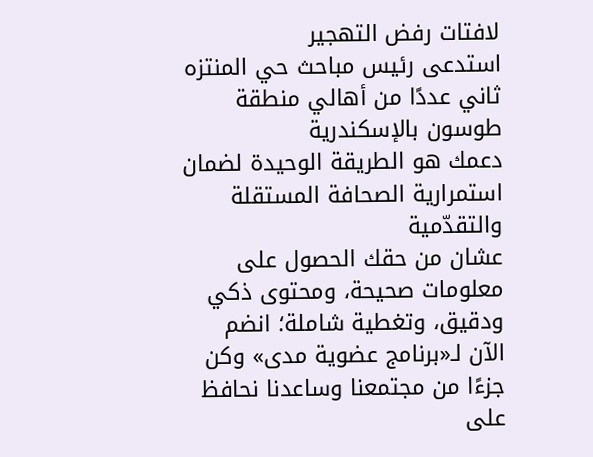لافتات رفض التهجير
استدعى رئيس مباحث حي المنتزه ثاني عددًا من أهالي منطقة طوسون بالإسكندرية
دعمك هو الطريقة الوحيدة لضمان استمرارية الصحافة المستقلة والتقدّمية
عشان من حقك الحصول على معلومات صحيحة، ومحتوى ذكي ودقيق، وتغطية شاملة؛ انضم الآن لـ«برنامج عضوية مدى» وكن جزءًا من مجتمعنا وساعدنا نحافظ على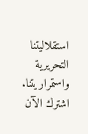استقلاليتنا التحريرية واستمراريتنا.
اشترك الآن